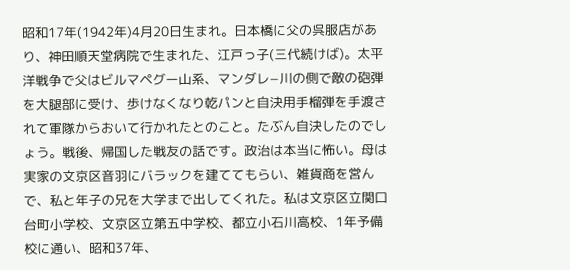昭和17年(1942年)4月20日生まれ。日本橋に父の呉服店があり、神田順天堂病院で生まれた、江戸っ子(三代続けば)。太平洋戦争で父はビルマペグー山系、マンダレ−川の側で敵の砲弾を大腿部に受け、歩けなくなり乾パンと自決用手榴弾を手渡されて軍隊からおいて行かれたとのこと。たぶん自決したのでしょう。戦後、帰国した戦友の話です。政治は本当に怖い。母は実家の文京区音羽にバラックを建ててもらい、雑貨商を営んで、私と年子の兄を大学まで出してくれた。私は文京区立関口台町小学校、文京区立第五中学校、都立小石川高校、1年予備校に通い、昭和37年、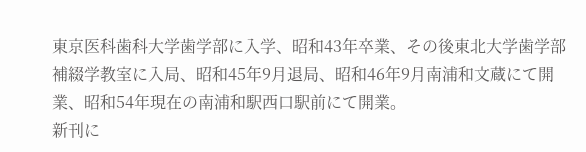東京医科歯科大学歯学部に入学、昭和43年卒業、その後東北大学歯学部補綴学教室に入局、昭和45年9月退局、昭和46年9月南浦和文蔵にて開業、昭和54年現在の南浦和駅西口駅前にて開業。
新刊に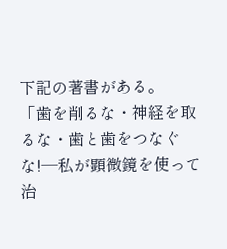下記の著書がある。
「歯を削るな・神経を取るな・歯と歯をつなぐな!―私が顕微鏡を使って治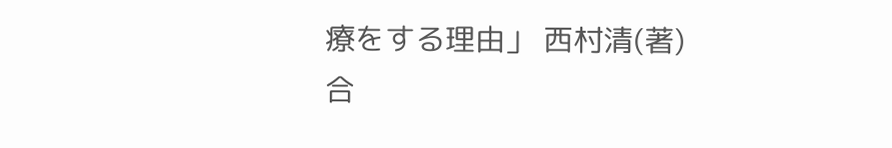療をする理由」 西村清(著) 合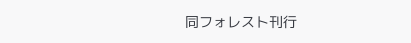同フォレスト刊行